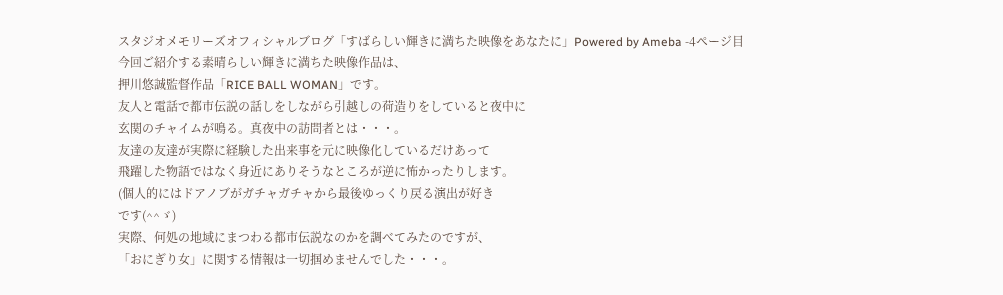スタジオメモリーズオフィシャルブログ「すばらしい輝きに満ちた映像をあなたに」Powered by Ameba -4ページ目
今回ご紹介する素晴らしい輝きに満ちた映像作品は、
押川悠誠監督作品「RICE BALL WOMAN」です。
友人と電話で都市伝説の話しをしながら引越しの荷造りをしていると夜中に
玄関のチャイムが鳴る。真夜中の訪問者とは・・・。
友達の友達が実際に経験した出来事を元に映像化しているだけあって
飛躍した物語ではなく身近にありそうなところが逆に怖かったりします。
(個人的にはドアノブがガチャガチャから最後ゆっくり戻る演出が好き
です(^^ゞ)
実際、何処の地域にまつわる都市伝説なのかを調べてみたのですが、
「おにぎり女」に関する情報は一切掴めませんでした・・・。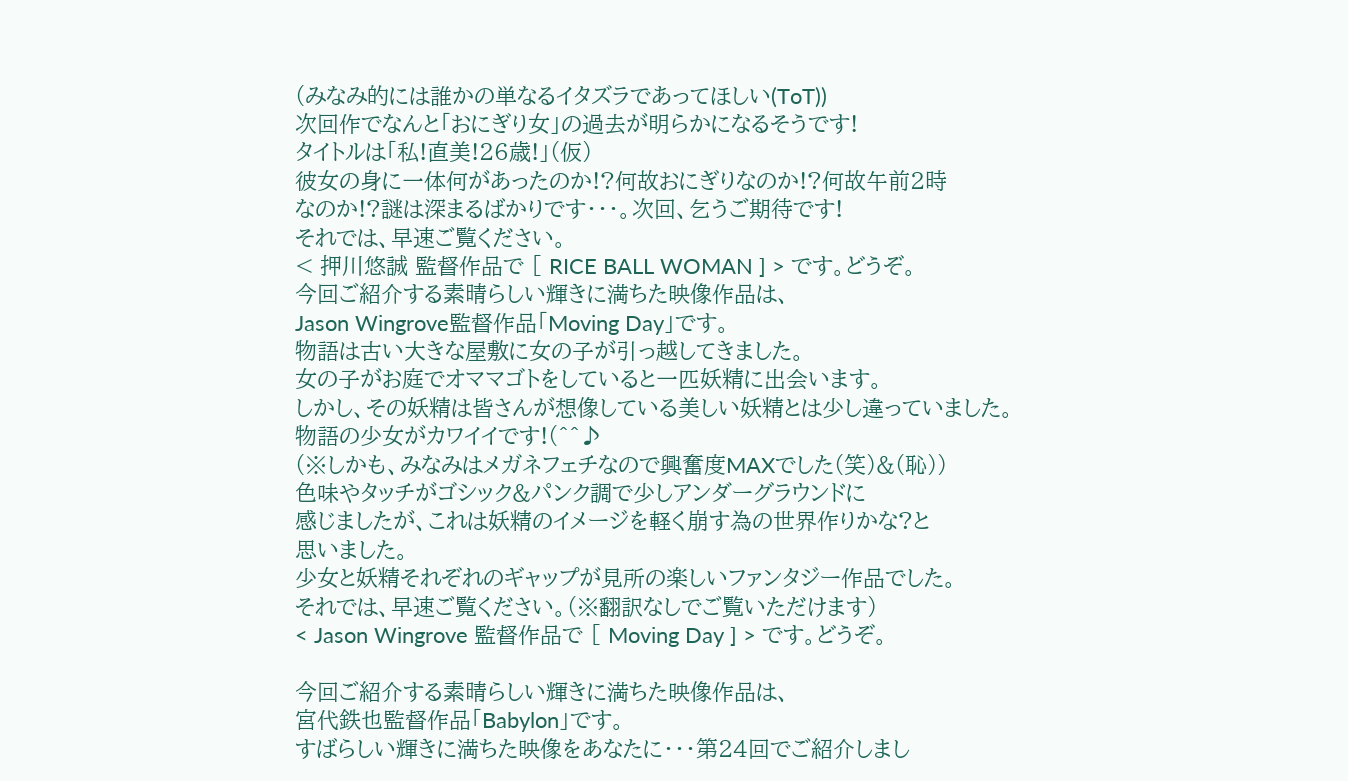(みなみ的には誰かの単なるイタズラであってほしい(ToT))
次回作でなんと「おにぎり女」の過去が明らかになるそうです!
タイトルは「私!直美!26歳!」(仮)
彼女の身に一体何があったのか!?何故おにぎりなのか!?何故午前2時
なのか!?謎は深まるばかりです・・・。次回、乞うご期待です!
それでは、早速ご覧ください。
< 押川悠誠 監督作品で [ RICE BALL WOMAN ] > です。どうぞ。
今回ご紹介する素晴らしい輝きに満ちた映像作品は、
Jason Wingrove監督作品「Moving Day」です。
物語は古い大きな屋敷に女の子が引っ越してきました。
女の子がお庭でオママゴトをしていると一匹妖精に出会います。
しかし、その妖精は皆さんが想像している美しい妖精とは少し違っていました。
物語の少女がカワイイです!(^^♪
(※しかも、みなみはメガネフェチなので興奮度MAXでした(笑)&(恥))
色味やタッチがゴシック&パンク調で少しアンダーグラウンドに
感じましたが、これは妖精のイメージを軽く崩す為の世界作りかな?と
思いました。
少女と妖精それぞれのギャップが見所の楽しいファンタジー作品でした。
それでは、早速ご覧ください。(※翻訳なしでご覧いただけます)
< Jason Wingrove 監督作品で [ Moving Day ] > です。どうぞ。

今回ご紹介する素晴らしい輝きに満ちた映像作品は、
宮代鉄也監督作品「Babylon」です。
すばらしい輝きに満ちた映像をあなたに・・・第24回でご紹介しまし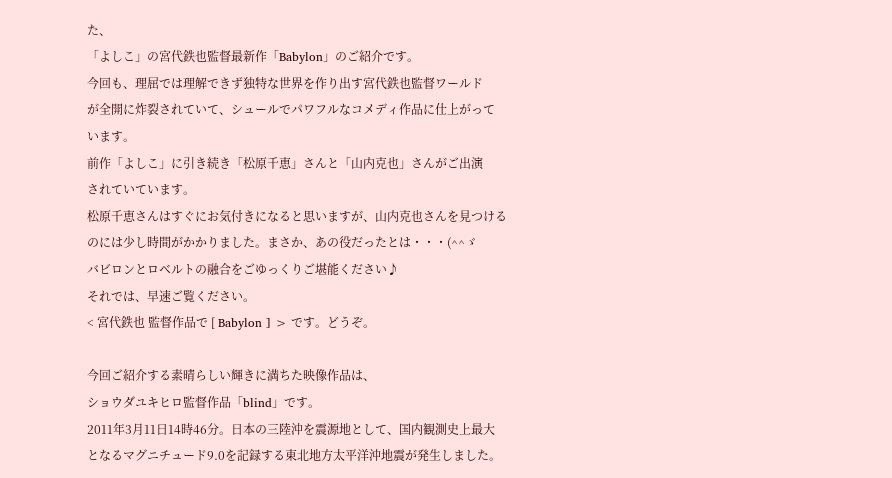た、
「よしこ」の宮代鉄也監督最新作「Babylon」のご紹介です。
今回も、理屈では理解できず独特な世界を作り出す宮代鉄也監督ワールド
が全開に炸裂されていて、シュールでパワフルなコメディ作品に仕上がって
います。
前作「よしこ」に引き続き「松原千恵」さんと「山内克也」さんがご出演
されていています。
松原千恵さんはすぐにお気付きになると思いますが、山内克也さんを見つける
のには少し時間がかかりました。まさか、あの役だったとは・・・(^^ゞ
バビロンとロベルトの融合をごゆっくりご堪能ください♪
それでは、早速ご覧ください。
< 宮代鉄也 監督作品で [ Babylon ] > です。どうぞ。

今回ご紹介する素晴らしい輝きに満ちた映像作品は、
ショウダユキヒロ監督作品「blind」です。
2011年3月11日14時46分。日本の三陸沖を震源地として、国内観測史上最大
となるマグニチュード9.0を記録する東北地方太平洋沖地震が発生しました。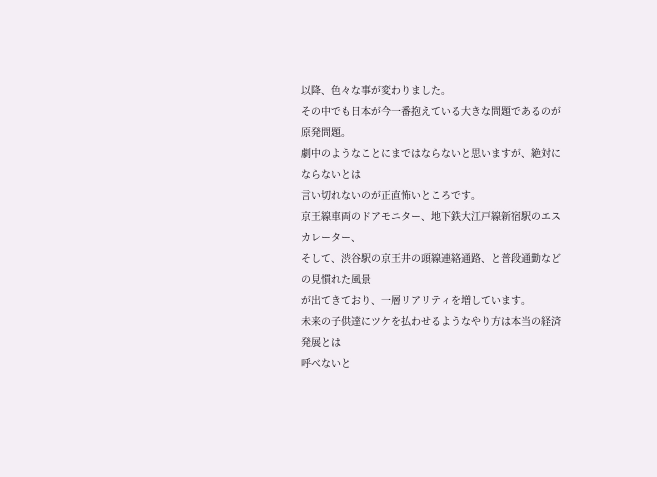以降、色々な事が変わりました。
その中でも日本が今一番抱えている大きな問題であるのが原発問題。
劇中のようなことにまではならないと思いますが、絶対にならないとは
言い切れないのが正直怖いところです。
京王線車両のドアモニター、地下鉄大江戸線新宿駅のエスカレーター、
そして、渋谷駅の京王井の頭線連絡通路、と普段通勤などの見慣れた風景
が出てきており、一層リアリティを増しています。
未来の子供達にツケを払わせるようなやり方は本当の経済発展とは
呼べないと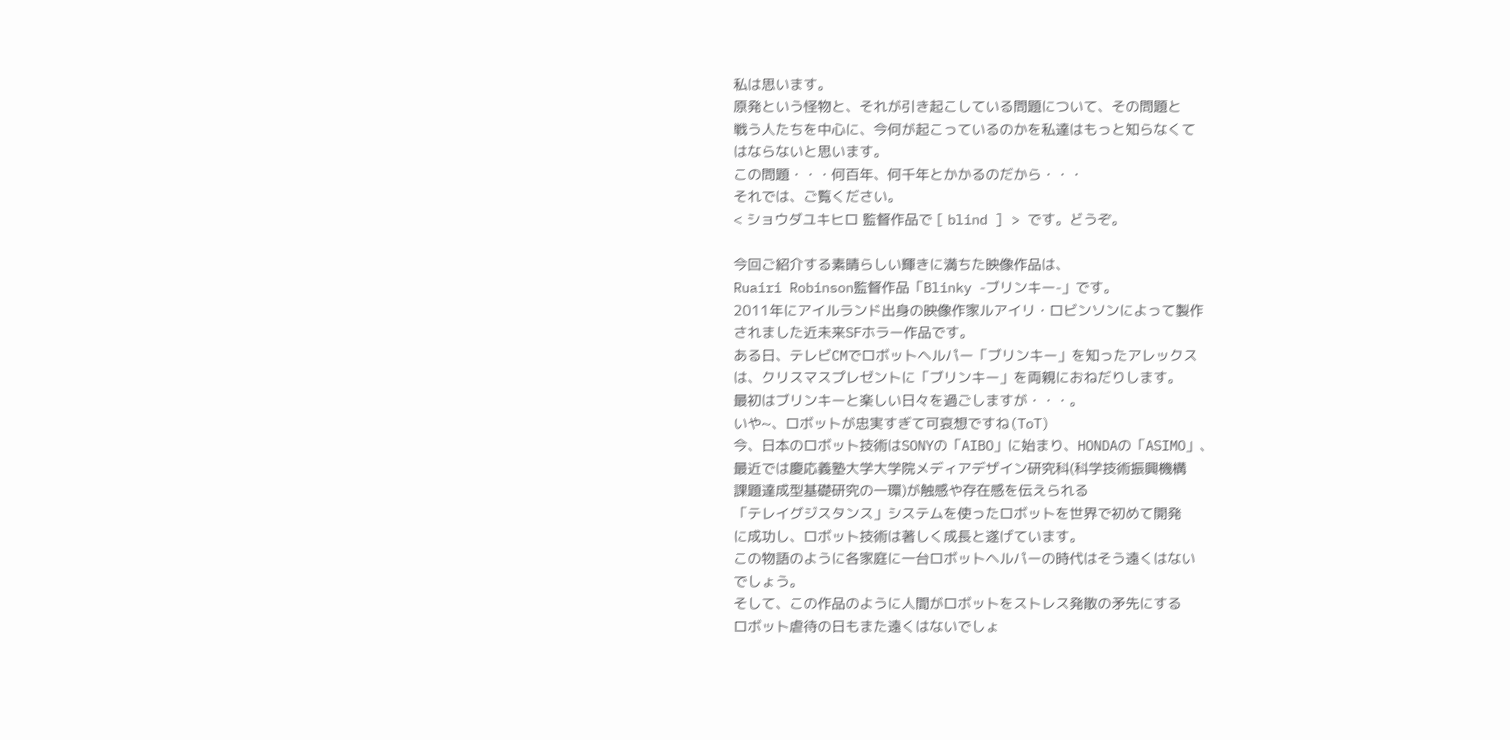私は思います。
原発という怪物と、それが引き起こしている問題について、その問題と
戦う人たちを中心に、今何が起こっているのかを私達はもっと知らなくて
はならないと思います。
この問題・・・何百年、何千年とかかるのだから・・・
それでは、ご覧ください。
< ショウダユキヒロ 監督作品で [ blind ] > です。どうぞ。

今回ご紹介する素晴らしい輝きに満ちた映像作品は、
Ruairi Robinson監督作品「Blinky -ブリンキー-」です。
2011年にアイルランド出身の映像作家ルアイリ・ロビンソンによって製作
されました近未来SFホラー作品です。
ある日、テレビCMでロボットヘルパー「ブリンキー」を知ったアレックス
は、クリスマスプレゼントに「ブリンキー」を両親におねだりします。
最初はブリンキーと楽しい日々を過ごしますが・・・。
いや~、ロボットが忠実すぎて可哀想ですね(ToT)
今、日本のロボット技術はSONYの「AIBO」に始まり、HONDAの「ASIMO」、
最近では慶応義塾大学大学院メディアデザイン研究科(科学技術振興機構
課題達成型基礎研究の一環)が触感や存在感を伝えられる
「テレイグジスタンス」システムを使ったロボットを世界で初めて開発
に成功し、ロボット技術は著しく成長と遂げています。
この物語のように各家庭に一台ロボットヘルパーの時代はそう遠くはない
でしょう。
そして、この作品のように人間がロボットをストレス発散の矛先にする
ロボット虐待の日もまた遠くはないでしょ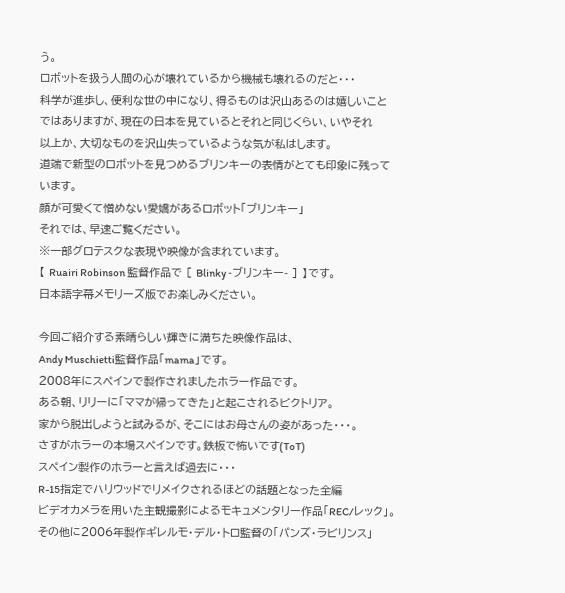う。
ロボットを扱う人間の心が壊れているから機械も壊れるのだと・・・
科学が進歩し、便利な世の中になり、得るものは沢山あるのは嬉しいこと
ではありますが、現在の日本を見ているとそれと同じくらい、いやそれ
以上か、大切なものを沢山失っているような気が私はします。
道端で新型のロボットを見つめるブリンキーの表情がとても印象に残って
います。
顔が可愛くて憎めない愛嬌があるロボット「ブリンキー」
それでは、早速ご覧ください。
※一部グロテスクな表現や映像が含まれています。
【 Ruairi Robinson 監督作品で [ Blinky -ブリンキー- ] 】です。
日本語字幕メモリーズ版でお楽しみください。

今回ご紹介する素晴らしい輝きに満ちた映像作品は、
Andy Muschietti監督作品「mama」です。
2008年にスペインで製作されましたホラー作品です。
ある朝、リリーに「ママが帰ってきた」と起こされるビクトリア。
家から脱出しようと試みるが、そこにはお母さんの姿があった・・・。
さすがホラーの本場スペインです。鉄板で怖いです(ToT)
スペイン製作のホラーと言えば過去に・・・
R-15指定でハリウッドでリメイクされるほどの話題となった全編
ビデオカメラを用いた主観撮影によるモキュメンタリー作品「REC/レック」。
その他に2006年製作ギレルモ・デル・トロ監督の「パンズ・ラビリンス」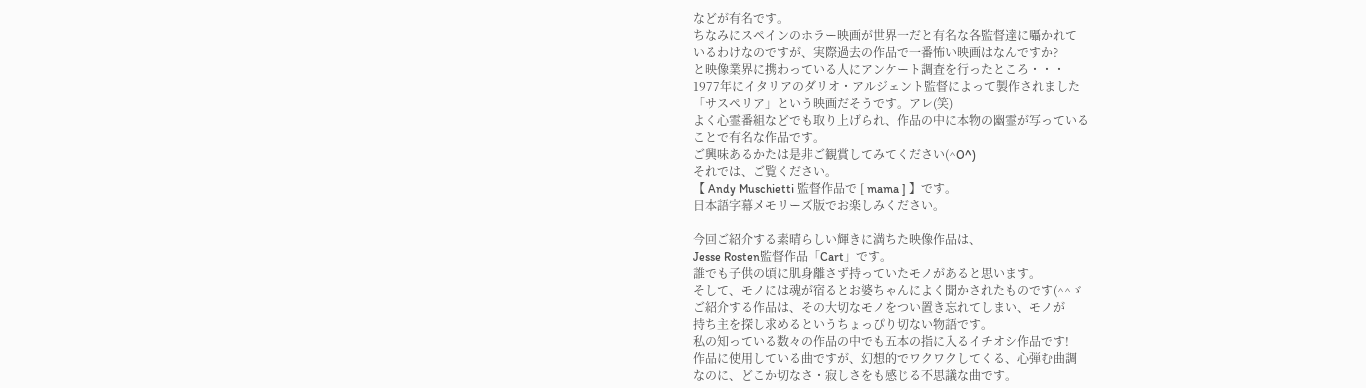などが有名です。
ちなみにスペインのホラー映画が世界一だと有名な各監督達に囁かれて
いるわけなのですが、実際過去の作品で一番怖い映画はなんですか?
と映像業界に携わっている人にアンケート調査を行ったところ・・・
1977年にイタリアのダリオ・アルジェント監督によって製作されました
「サスペリア」という映画だそうです。アレ(笑)
よく心霊番組などでも取り上げられ、作品の中に本物の幽霊が写っている
ことで有名な作品です。
ご興味あるかたは是非ご観賞してみてください(^O^)
それでは、ご覧ください。
【 Andy Muschietti 監督作品で [ mama ] 】です。
日本語字幕メモリーズ版でお楽しみください。

今回ご紹介する素晴らしい輝きに満ちた映像作品は、
Jesse Rosten監督作品「Cart」です。
誰でも子供の頃に肌身離さず持っていたモノがあると思います。
そして、モノには魂が宿るとお婆ちゃんによく聞かされたものです(^^ゞ
ご紹介する作品は、その大切なモノをつい置き忘れてしまい、モノが
持ち主を探し求めるというちょっぴり切ない物語です。
私の知っている数々の作品の中でも五本の指に入るイチオシ作品です!
作品に使用している曲ですが、幻想的でワクワクしてくる、心弾む曲調
なのに、どこか切なさ・寂しさをも感じる不思議な曲です。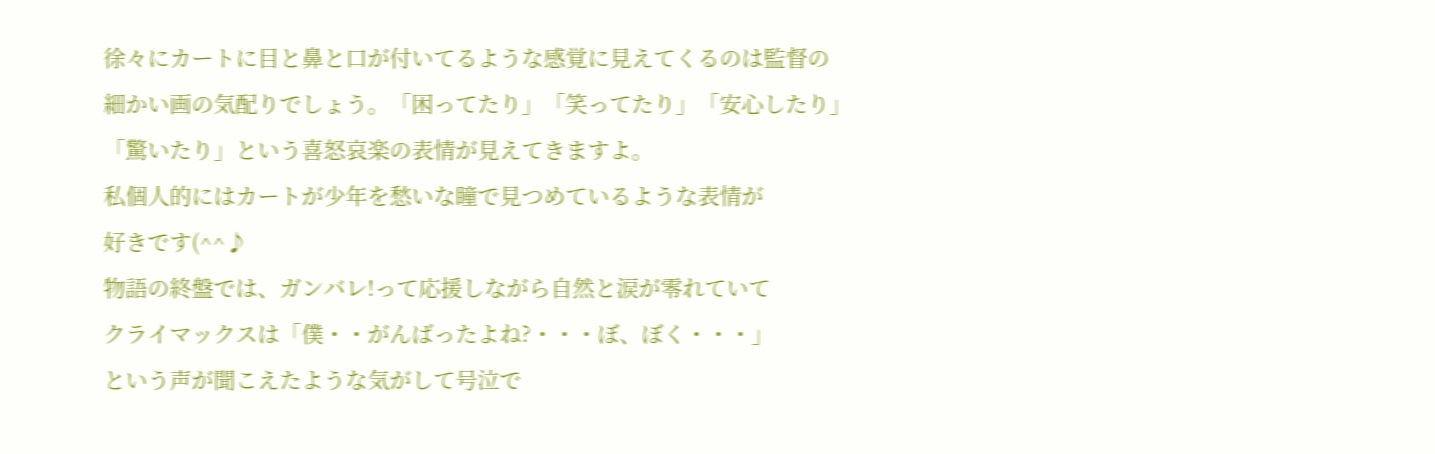徐々にカートに目と鼻と口が付いてるような感覚に見えてくるのは監督の
細かい画の気配りでしょう。「困ってたり」「笑ってたり」「安心したり」
「驚いたり」という喜怒哀楽の表情が見えてきますよ。
私個人的にはカートが少年を愁いな瞳で見つめているような表情が
好きです(^^♪
物語の終盤では、ガンバレ!って応援しながら自然と涙が零れていて
クライマックスは「僕・・がんばったよね?・・・ぼ、ぼく・・・」
という声が聞こえたような気がして号泣で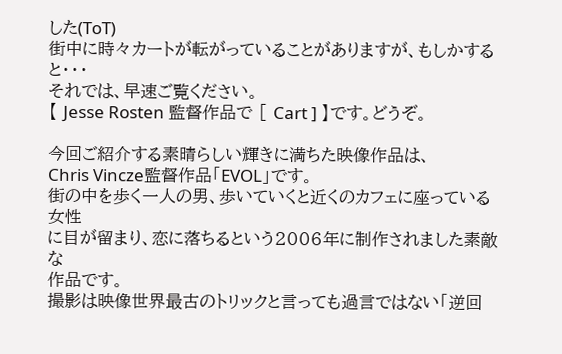した(ToT)
街中に時々カートが転がっていることがありますが、もしかすると・・・
それでは、早速ご覧ください。
【 Jesse Rosten 監督作品で [ Cart ] 】です。どうぞ。

今回ご紹介する素晴らしい輝きに満ちた映像作品は、
Chris Vincze監督作品「EVOL」です。
街の中を歩く一人の男、歩いていくと近くのカフェに座っている女性
に目が留まり、恋に落ちるという2006年に制作されました素敵な
作品です。
撮影は映像世界最古のトリックと言っても過言ではない「逆回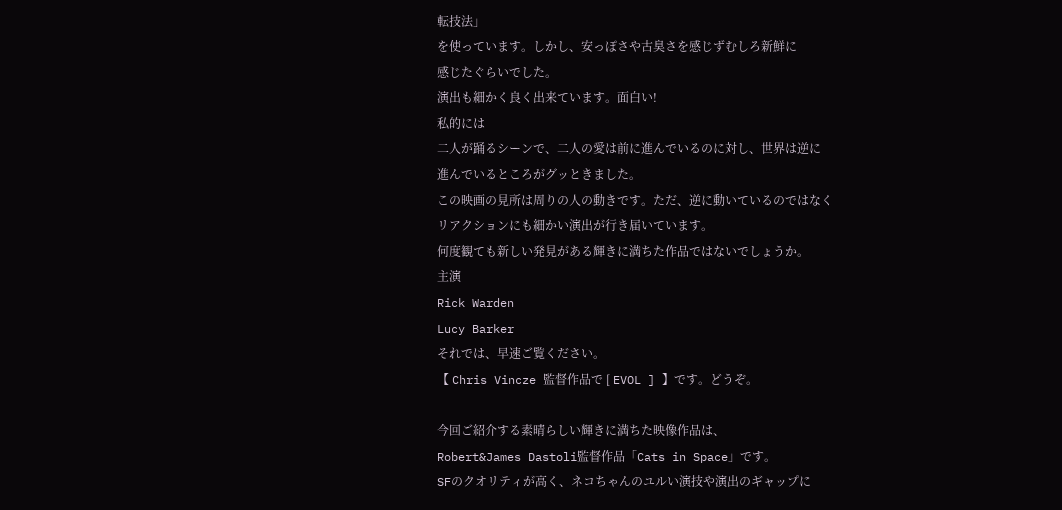転技法」
を使っています。しかし、安っぽさや古臭さを感じずむしろ新鮮に
感じたぐらいでした。
演出も細かく良く出来ています。面白い!
私的には
二人が踊るシーンで、二人の愛は前に進んでいるのに対し、世界は逆に
進んでいるところがグッときました。
この映画の見所は周りの人の動きです。ただ、逆に動いているのではなく
リアクションにも細かい演出が行き届いています。
何度観ても新しい発見がある輝きに満ちた作品ではないでしょうか。
主演
Rick Warden
Lucy Barker
それでは、早速ご覧ください。
【 Chris Vincze 監督作品で [ EVOL ] 】です。どうぞ。

今回ご紹介する素晴らしい輝きに満ちた映像作品は、
Robert&James Dastoli監督作品「Cats in Space」です。
SFのクオリティが高く、ネコちゃんのユルい演技や演出のギャップに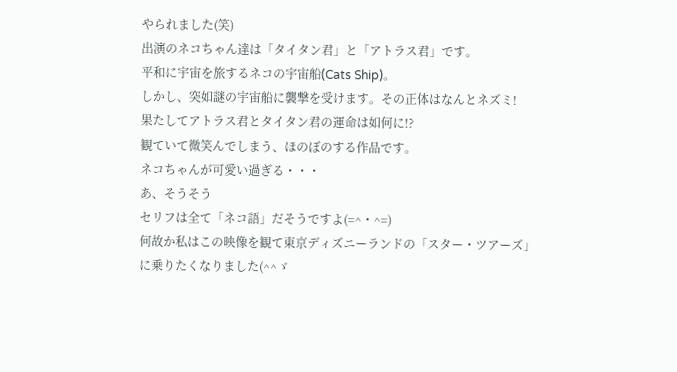やられました(笑)
出演のネコちゃん達は「タイタン君」と「アトラス君」です。
平和に宇宙を旅するネコの宇宙船(Cats Ship)。
しかし、突如謎の宇宙船に襲撃を受けます。その正体はなんとネズミ!
果たしてアトラス君とタイタン君の運命は如何に!?
観ていて微笑んでしまう、ほのぼのする作品です。
ネコちゃんが可愛い過ぎる・・・
あ、そうそう
セリフは全て「ネコ語」だそうですよ(=^・^=)
何故か私はこの映像を観て東京ディズニーランドの「スター・ツアーズ」
に乗りたくなりました(^^ゞ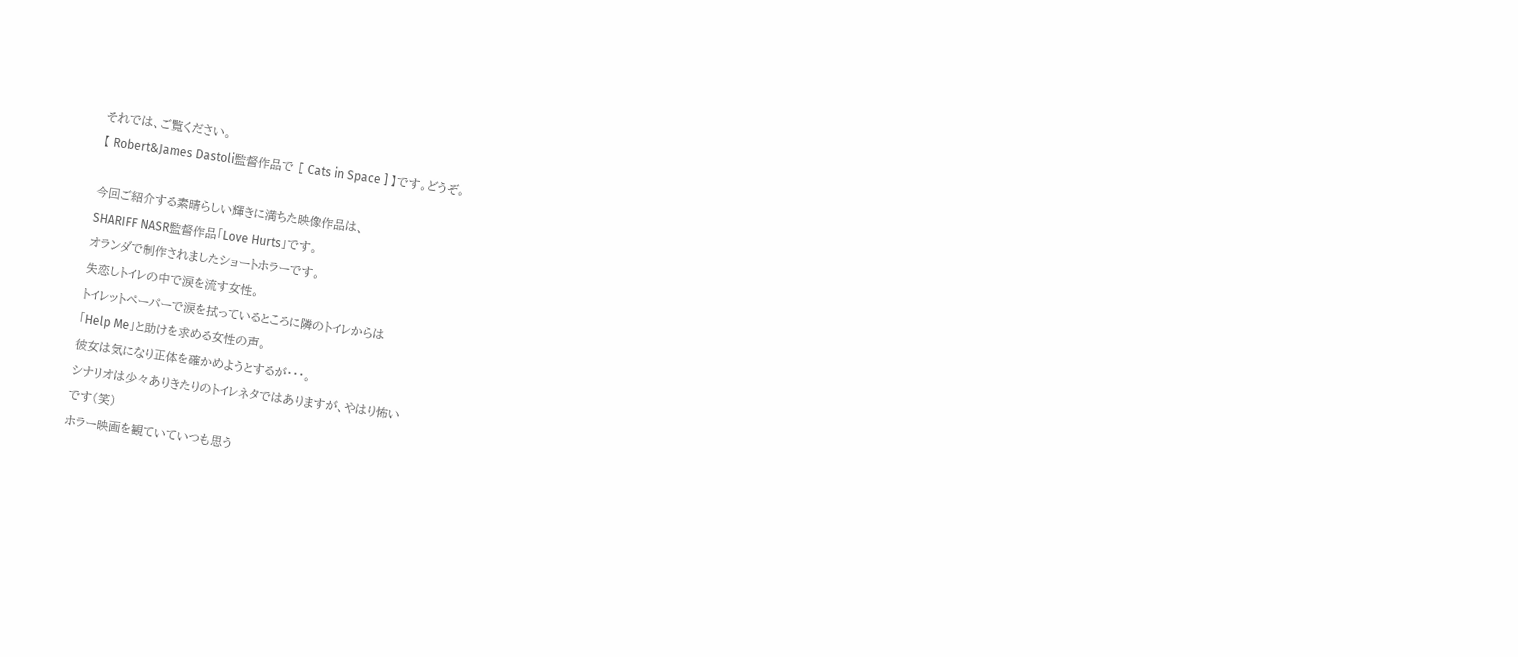それでは、ご覧ください。
【 Robert&James Dastoli監督作品で [ Cats in Space ] 】です。どうぞ。

今回ご紹介する素晴らしい輝きに満ちた映像作品は、
SHARIFF NASR監督作品「Love Hurts」です。
オランダで制作されましたショートホラーです。
失恋しトイレの中で涙を流す女性。
トイレットペーパーで涙を拭っているところに隣のトイレからは
「Help Me」と助けを求める女性の声。
彼女は気になり正体を確かめようとするが・・・。
シナリオは少々ありきたりのトイレネタではありますが、やはり怖い
です(笑)
ホラー映画を観ていていつも思う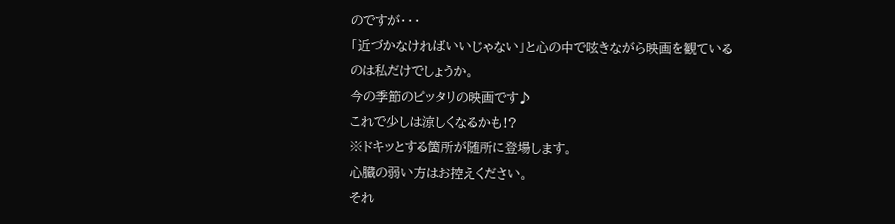のですが・・・
「近づかなければいいじゃない」と心の中で呟きながら映画を観ている
のは私だけでしょうか。
今の季節のピッタリの映画です♪
これで少しは涼しくなるかも!?
※ドキッとする箇所が随所に登場します。
心臓の弱い方はお控えください。
それ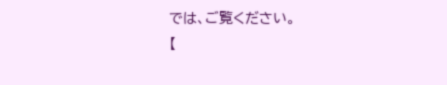では、ご覧ください。
【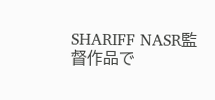SHARIFF NASR監督作品で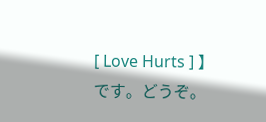[ Love Hurts ] 】です。どうぞ。